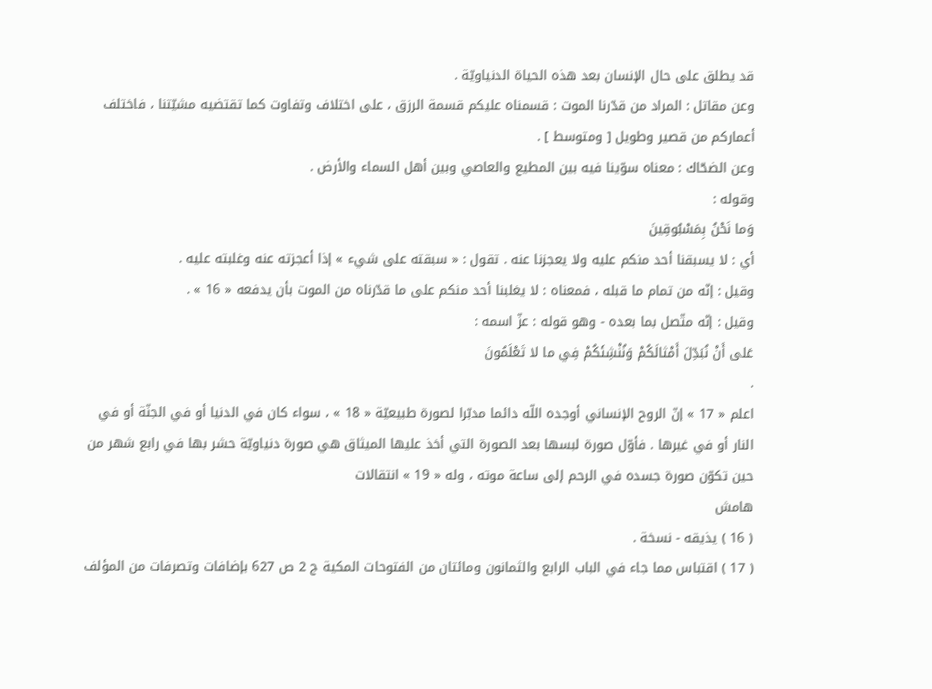قد يطلق على حال الإنسان بعد هذه الحياة الدنياويّة .
وعن مقاتل : المراد من قدّرنا الموت : قسمناه عليكم قسمة الرزق ، على اختلاف وتفاوت كما تقتضيه مشيّتنا ، فاختلف أعماركم من قصير وطويل [ ومتوسط ] .
وعن الضحّاك : معناه سوّينا فيه بين المطيع والعاصي وبين أهل السماء والأرض .
وقوله :
وَما نَحْنُ بِمَسْبُوقِينَ
أي : لا يسبقنا أحد منكم عليه ولا يعجزنا عنه . تقول : « سبقته على شيء » إذا أعجزته عنه وغلبته عليه .
وقيل : إنّه من تمام ما قبله ، فمعناه : لا يغلبنا أحد منكم على ما قدّرناه من الموت بأن يدفعه « 16 » .
وقيل : إنّه متّصل بما بعده - وهو قوله : عزّ اسمه :
عَلى أَنْ نُبَدِّلَ أَمْثالَكُمْ وَنُنْشِئَكُمْ فِي ما لا تَعْلَمُونَ
.
اعلم « 17 » إنّ الروح الإنساني أوجده اللّه دائما مدبّرا لصورة طبيعيّة « 18 » ، سواء كان في الدنيا أو في الجنّة أو في النار أو في غيرها . فأوّل صورة لبسها بعد الصورة التي أخذ عليها الميثاق هي صورة دنياويّة حشر بها في رابع شهر من حين تكوّن صورة جسده في الرحم إلى ساعة موته ، وله « 19 » انتقالات
هامش
( 16 ) يذيقه - نسخة .
( 17 ) اقتباس مما جاء في الباب الرابع والثمانون ومائتان من الفتوحات المكية ج 2 ص 627 بإضافات وتصرفات من المؤلف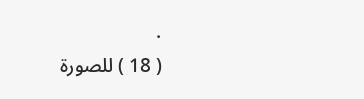.
( 18 ) للصورة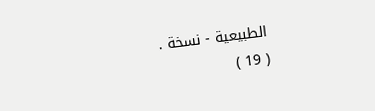الطبيعية - نسخة .
( 19 )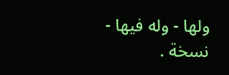ولها - وله فيها - نسخة .